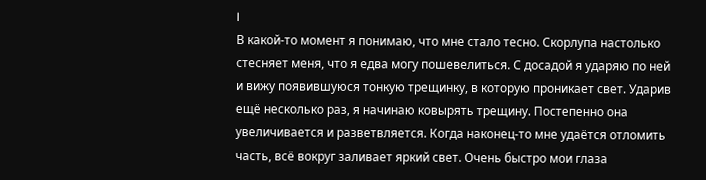I
В какой-то момент я понимаю, что мне стало тесно. Скорлупа настолько стесняет меня, что я едва могу пошевелиться. С досадой я ударяю по ней и вижу появившуюся тонкую трещинку, в которую проникает свет. Ударив ещё несколько раз, я начинаю ковырять трещину. Постепенно она увеличивается и разветвляется. Когда наконец-то мне удаётся отломить часть, всё вокруг заливает яркий свет. Очень быстро мои глаза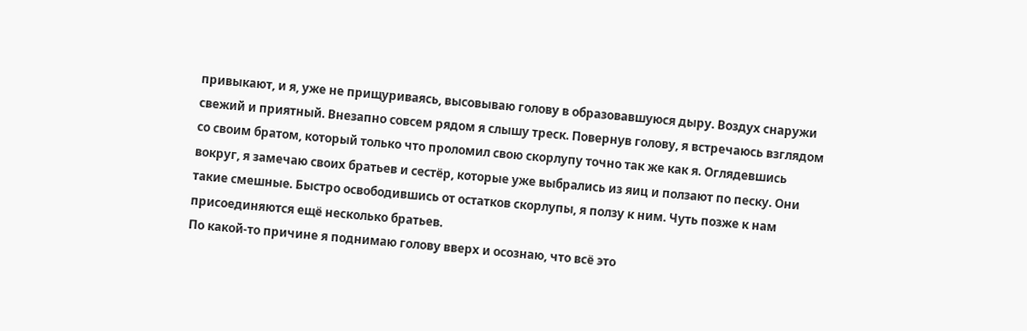привыкают, и я, уже не прищуриваясь, высовываю голову в образовавшуюся дыру. Воздух снаружи свежий и приятный. Внезапно совсем рядом я слышу треск. Повернув голову, я встречаюсь взглядом со своим братом, который только что проломил свою скорлупу точно так же как я. Оглядевшись вокруг, я замечаю своих братьев и сестёр, которые уже выбрались из яиц и ползают по песку. Они такие смешные. Быстро освободившись от остатков скорлупы, я ползу к ним. Чуть позже к нам присоединяются ещё несколько братьев.
По какой-то причине я поднимаю голову вверх и осознаю, что всё это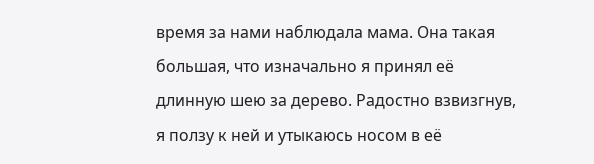время за нами наблюдала мама. Она такая большая, что изначально я принял её длинную шею за дерево. Радостно взвизгнув, я ползу к ней и утыкаюсь носом в её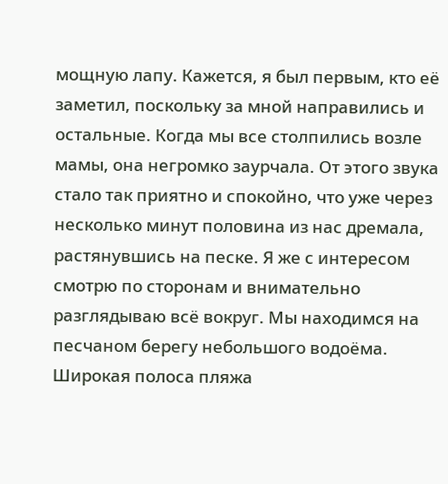мощную лапу. Кажется, я был первым, кто её заметил, поскольку за мной направились и остальные. Когда мы все столпились возле мамы, она негромко заурчала. От этого звука стало так приятно и спокойно, что уже через несколько минут половина из нас дремала, растянувшись на песке. Я же с интересом смотрю по сторонам и внимательно разглядываю всё вокруг. Мы находимся на песчаном берегу небольшого водоёма. Широкая полоса пляжа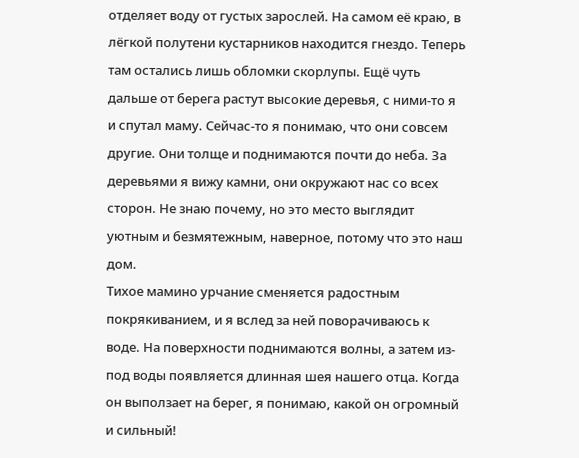отделяет воду от густых зарослей. На самом её краю, в лёгкой полутени кустарников находится гнездо. Теперь там остались лишь обломки скорлупы. Ещё чуть дальше от берега растут высокие деревья, с ними-то я и спутал маму. Сейчас-то я понимаю, что они совсем другие. Они толще и поднимаются почти до неба. За деревьями я вижу камни, они окружают нас со всех сторон. Не знаю почему, но это место выглядит уютным и безмятежным, наверное, потому что это наш дом.
Тихое мамино урчание сменяется радостным покрякиванием, и я вслед за ней поворачиваюсь к воде. На поверхности поднимаются волны, а затем из-под воды появляется длинная шея нашего отца. Когда он выползает на берег, я понимаю, какой он огромный и сильный!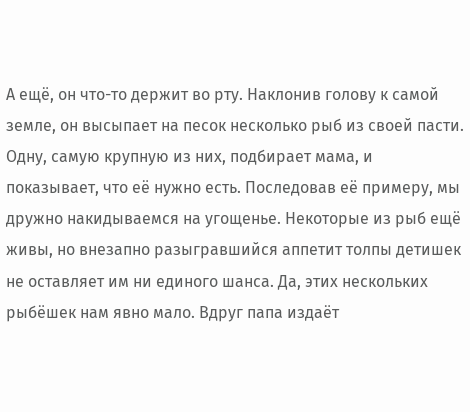А ещё, он что-то держит во рту. Наклонив голову к самой земле, он высыпает на песок несколько рыб из своей пасти. Одну, самую крупную из них, подбирает мама, и показывает, что её нужно есть. Последовав её примеру, мы дружно накидываемся на угощенье. Некоторые из рыб ещё живы, но внезапно разыгравшийся аппетит толпы детишек не оставляет им ни единого шанса. Да, этих нескольких рыбёшек нам явно мало. Вдруг папа издаёт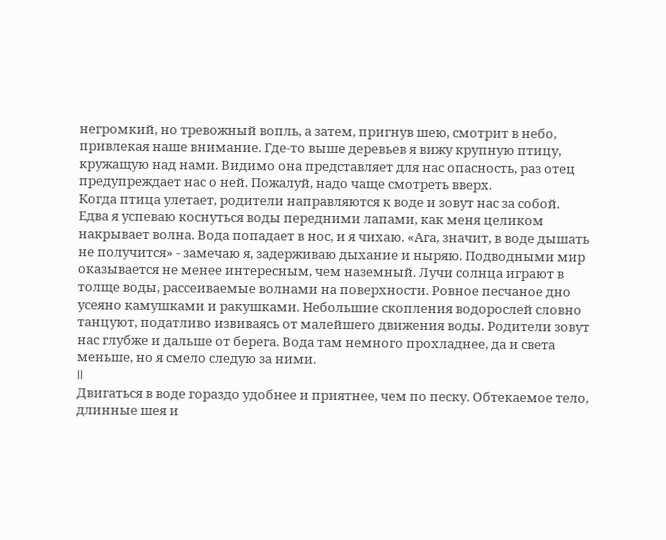негромкий, но тревожный вопль, а затем, пригнув шею, смотрит в небо, привлекая наше внимание. Где-то выше деревьев я вижу крупную птицу, кружащую над нами. Видимо она представляет для нас опасность, раз отец предупреждает нас о ней. Пожалуй, надо чаще смотреть вверх.
Когда птица улетает, родители направляются к воде и зовут нас за собой. Едва я успеваю коснуться воды передними лапами, как меня целиком накрывает волна. Вода попадает в нос, и я чихаю. «Ага, значит, в воде дышать не получится» - замечаю я, задерживаю дыхание и ныряю. Подводными мир оказывается не менее интересным, чем наземный. Лучи солнца играют в толще воды, рассеиваемые волнами на поверхности. Ровное песчаное дно усеяно камушками и ракушками. Небольшие скопления водорослей словно танцуют, податливо извиваясь от малейшего движения воды. Родители зовут нас глубже и дальше от берега. Вода там немного прохладнее, да и света меньше, но я смело следую за ними.
II
Двигаться в воде гораздо удобнее и приятнее, чем по песку. Обтекаемое тело, длинные шея и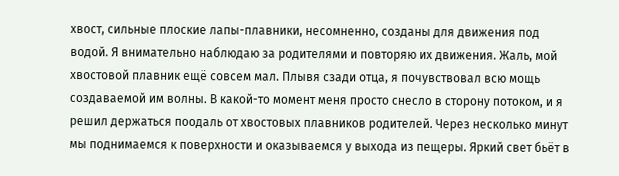хвост, сильные плоские лапы-плавники, несомненно, созданы для движения под водой. Я внимательно наблюдаю за родителями и повторяю их движения. Жаль, мой хвостовой плавник ещё совсем мал. Плывя сзади отца, я почувствовал всю мощь создаваемой им волны. В какой-то момент меня просто снесло в сторону потоком, и я решил держаться поодаль от хвостовых плавников родителей. Через несколько минут мы поднимаемся к поверхности и оказываемся у выхода из пещеры. Яркий свет бьёт в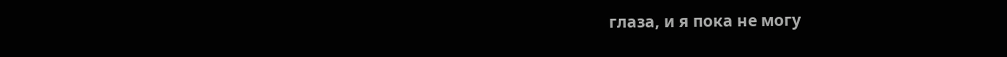глаза, и я пока не могу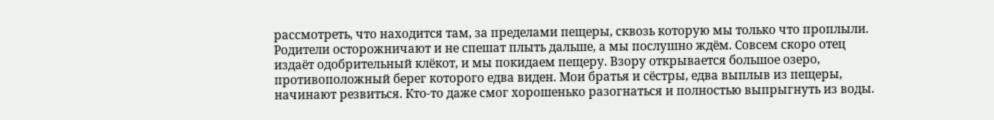рассмотреть, что находится там, за пределами пещеры, сквозь которую мы только что проплыли. Родители осторожничают и не спешат плыть дальше, а мы послушно ждём. Совсем скоро отец издаёт одобрительный клёкот, и мы покидаем пещеру. Взору открывается большое озеро, противоположный берег которого едва виден. Мои братья и сёстры, едва выплыв из пещеры, начинают резвиться. Кто-то даже смог хорошенько разогнаться и полностью выпрыгнуть из воды.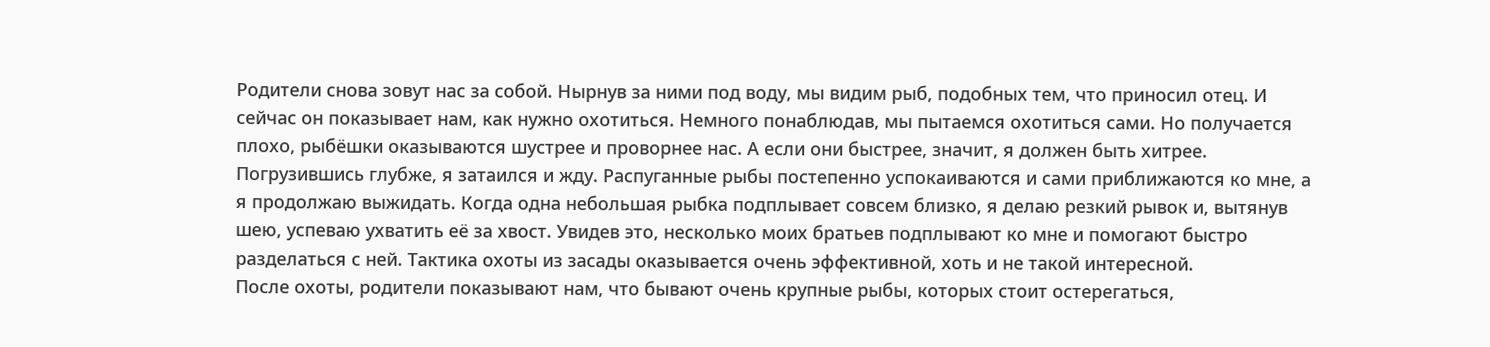Родители снова зовут нас за собой. Нырнув за ними под воду, мы видим рыб, подобных тем, что приносил отец. И сейчас он показывает нам, как нужно охотиться. Немного понаблюдав, мы пытаемся охотиться сами. Но получается плохо, рыбёшки оказываются шустрее и проворнее нас. А если они быстрее, значит, я должен быть хитрее. Погрузившись глубже, я затаился и жду. Распуганные рыбы постепенно успокаиваются и сами приближаются ко мне, а я продолжаю выжидать. Когда одна небольшая рыбка подплывает совсем близко, я делаю резкий рывок и, вытянув шею, успеваю ухватить её за хвост. Увидев это, несколько моих братьев подплывают ко мне и помогают быстро разделаться с ней. Тактика охоты из засады оказывается очень эффективной, хоть и не такой интересной.
После охоты, родители показывают нам, что бывают очень крупные рыбы, которых стоит остерегаться,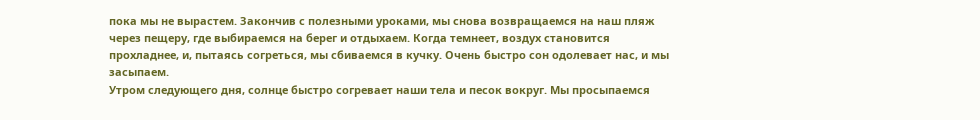пока мы не вырастем. Закончив с полезными уроками, мы снова возвращаемся на наш пляж через пещеру, где выбираемся на берег и отдыхаем. Когда темнеет, воздух становится прохладнее, и, пытаясь согреться, мы сбиваемся в кучку. Очень быстро сон одолевает нас, и мы засыпаем.
Утром следующего дня, солнце быстро согревает наши тела и песок вокруг. Мы просыпаемся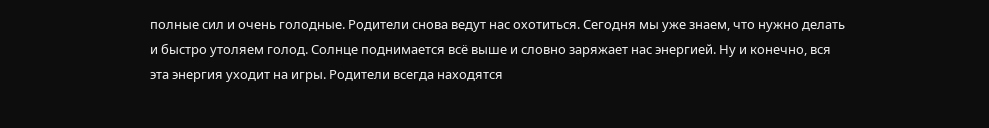полные сил и очень голодные. Родители снова ведут нас охотиться. Сегодня мы уже знаем, что нужно делать и быстро утоляем голод. Солнце поднимается всё выше и словно заряжает нас энергией. Ну и конечно, вся эта энергия уходит на игры. Родители всегда находятся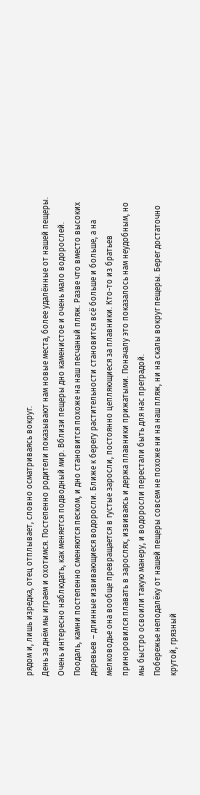рядом и, лишь изредка, отец отплывает, словно осматриваясь вокруг.
День за днём мы играем и охотимся. Постепенно родители показывают нам новые места, более удалённые от нашей пещеры. Очень интересно наблюдать, как меняется подводный мир. Вблизи пещеры дно каменистое и очень мало водорослей. Поодаль, камни постепенно сменяются песком, и дно становится похоже на наш песчаный пляж. Разве что вместо высоких деревьев – длинные извивающиеся водоросли. Ближе к берегу растительности становится всё больше и больше, а на мелководье она вообще превращается в густые заросли, постоянно цепляющиеся за плавники. Кто-то из братьев приноровился плавать в зарослях, извиваясь и держа плавники прижатыми. Поначалу это показалось нам неудобным, но мы быстро освоили такую манеру, и водоросли перестали быть для нас преградой.
Побережье неподалёку от нашей пещеры совсем не похоже ни на наш пляж, ни на скалы вокруг пещеры. Берег достаточно крутой, грязный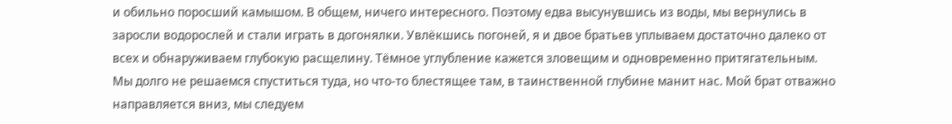и обильно поросший камышом. В общем, ничего интересного. Поэтому едва высунувшись из воды, мы вернулись в заросли водорослей и стали играть в догонялки. Увлёкшись погоней, я и двое братьев уплываем достаточно далеко от всех и обнаруживаем глубокую расщелину. Тёмное углубление кажется зловещим и одновременно притягательным. Мы долго не решаемся спуститься туда, но что-то блестящее там, в таинственной глубине манит нас. Мой брат отважно направляется вниз, мы следуем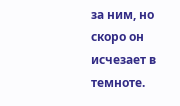за ним, но скоро он исчезает в темноте.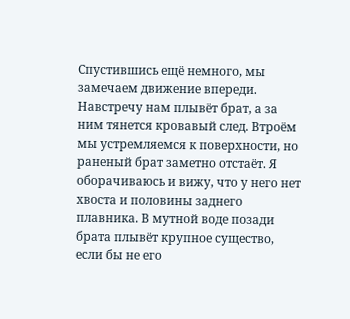Спустившись ещё немного, мы замечаем движение впереди. Навстречу нам плывёт брат, а за ним тянется кровавый след. Втроём мы устремляемся к поверхности, но раненый брат заметно отстаёт. Я оборачиваюсь и вижу, что у него нет хвоста и половины заднего плавника. В мутной воде позади брата плывёт крупное существо, если бы не его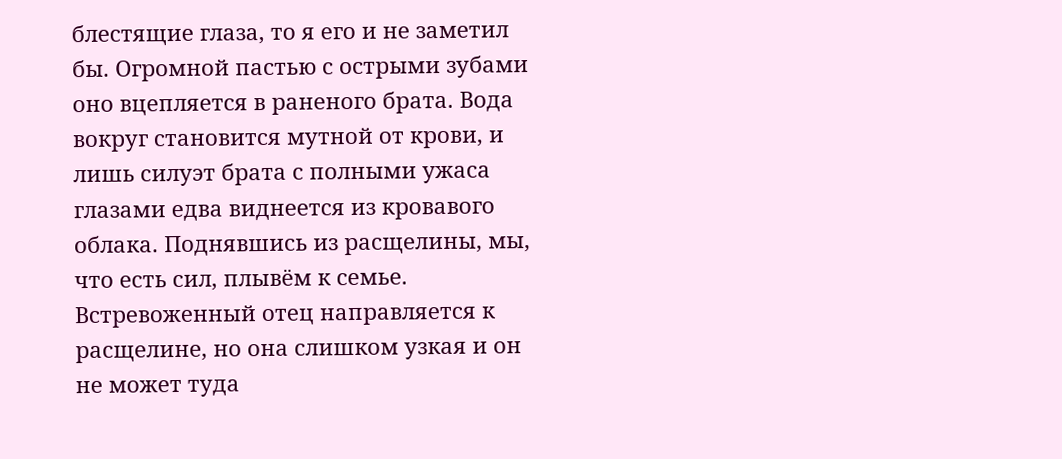блестящие глаза, то я его и не заметил бы. Огромной пастью с острыми зубами оно вцепляется в раненого брата. Вода вокруг становится мутной от крови, и лишь силуэт брата с полными ужаса глазами едва виднеется из кровавого облака. Поднявшись из расщелины, мы, что есть сил, плывём к семье. Встревоженный отец направляется к расщелине, но она слишком узкая и он не может туда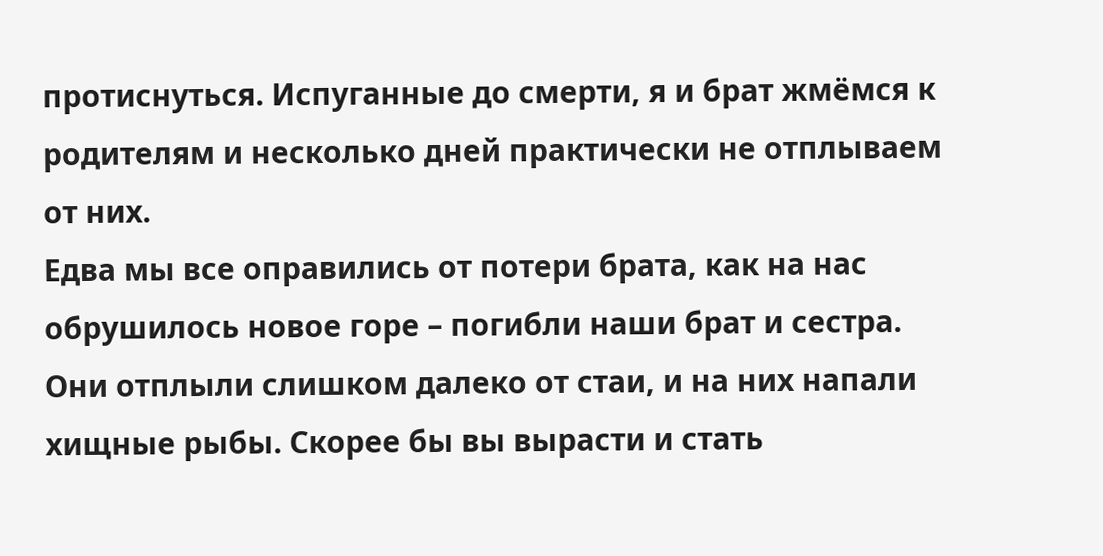протиснуться. Испуганные до смерти, я и брат жмёмся к родителям и несколько дней практически не отплываем от них.
Едва мы все оправились от потери брата, как на нас обрушилось новое горе – погибли наши брат и сестра. Они отплыли слишком далеко от стаи, и на них напали хищные рыбы. Скорее бы вы вырасти и стать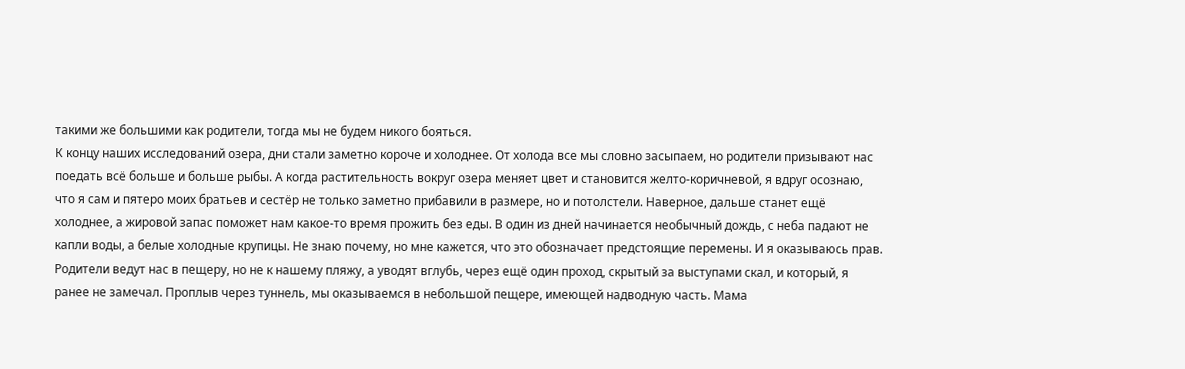такими же большими как родители, тогда мы не будем никого бояться.
К концу наших исследований озера, дни стали заметно короче и холоднее. От холода все мы словно засыпаем, но родители призывают нас поедать всё больше и больше рыбы. А когда растительность вокруг озера меняет цвет и становится желто-коричневой, я вдруг осознаю, что я сам и пятеро моих братьев и сестёр не только заметно прибавили в размере, но и потолстели. Наверное, дальше станет ещё холоднее, а жировой запас поможет нам какое-то время прожить без еды. В один из дней начинается необычный дождь, с неба падают не капли воды, а белые холодные крупицы. Не знаю почему, но мне кажется, что это обозначает предстоящие перемены. И я оказываюсь прав. Родители ведут нас в пещеру, но не к нашему пляжу, а уводят вглубь, через ещё один проход, скрытый за выступами скал, и который, я ранее не замечал. Проплыв через туннель, мы оказываемся в небольшой пещере, имеющей надводную часть. Мама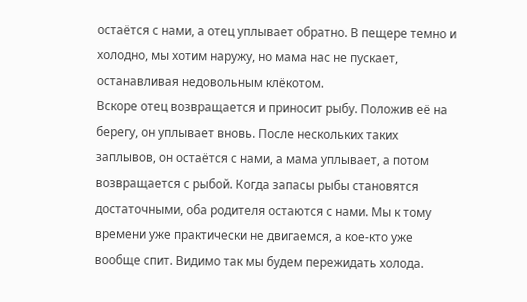остаётся с нами, а отец уплывает обратно. В пещере темно и холодно, мы хотим наружу, но мама нас не пускает, останавливая недовольным клёкотом.
Вскоре отец возвращается и приносит рыбу. Положив её на берегу, он уплывает вновь. После нескольких таких заплывов, он остаётся с нами, а мама уплывает, а потом возвращается с рыбой. Когда запасы рыбы становятся достаточными, оба родителя остаются с нами. Мы к тому времени уже практически не двигаемся, а кое-кто уже вообще спит. Видимо так мы будем пережидать холода.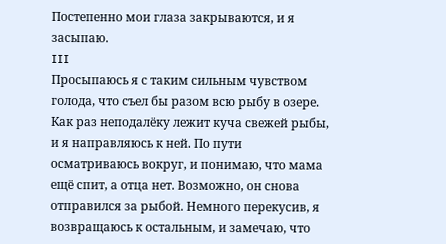Постепенно мои глаза закрываются, и я засыпаю.
III
Просыпаюсь я с таким сильным чувством голода, что съел бы разом всю рыбу в озере. Как раз неподалёку лежит куча свежей рыбы, и я направляюсь к ней. По пути осматриваюсь вокруг, и понимаю, что мама ещё спит, а отца нет. Возможно, он снова отправился за рыбой. Немного перекусив, я возвращаюсь к остальным, и замечаю, что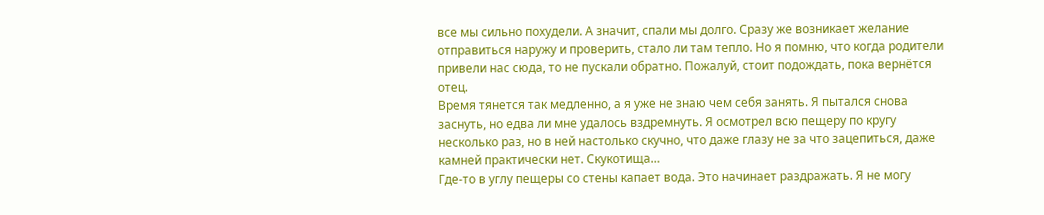все мы сильно похудели. А значит, спали мы долго. Сразу же возникает желание отправиться наружу и проверить, стало ли там тепло. Но я помню, что когда родители привели нас сюда, то не пускали обратно. Пожалуй, стоит подождать, пока вернётся отец.
Время тянется так медленно, а я уже не знаю чем себя занять. Я пытался снова заснуть, но едва ли мне удалось вздремнуть. Я осмотрел всю пещеру по кругу несколько раз, но в ней настолько скучно, что даже глазу не за что зацепиться, даже камней практически нет. Скукотища…
Где-то в углу пещеры со стены капает вода. Это начинает раздражать. Я не могу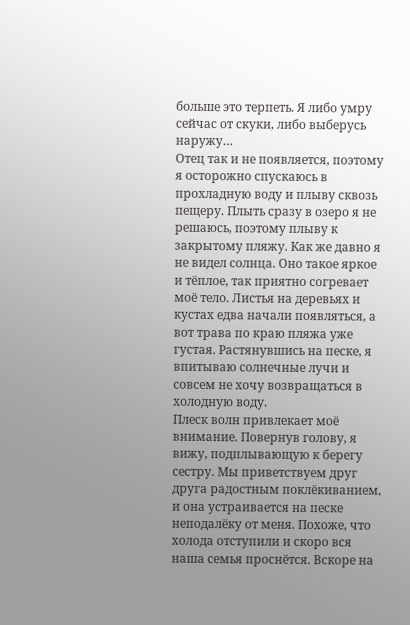больше это терпеть. Я либо умру сейчас от скуки, либо выберусь наружу…
Отец так и не появляется, поэтому я осторожно спускаюсь в прохладную воду и плыву сквозь пещеру. Плыть сразу в озеро я не решаюсь, поэтому плыву к закрытому пляжу. Как же давно я не видел солнца. Оно такое яркое и тёплое, так приятно согревает моё тело. Листья на деревьях и кустах едва начали появляться, а вот трава по краю пляжа уже густая. Растянувшись на песке, я впитываю солнечные лучи и совсем не хочу возвращаться в холодную воду.
Плеск волн привлекает моё внимание. Повернув голову, я вижу, подплывающую к берегу сестру. Мы приветствуем друг друга радостным поклёкиванием, и она устраивается на песке неподалёку от меня. Похоже, что холода отступили и скоро вся наша семья проснётся. Вскоре на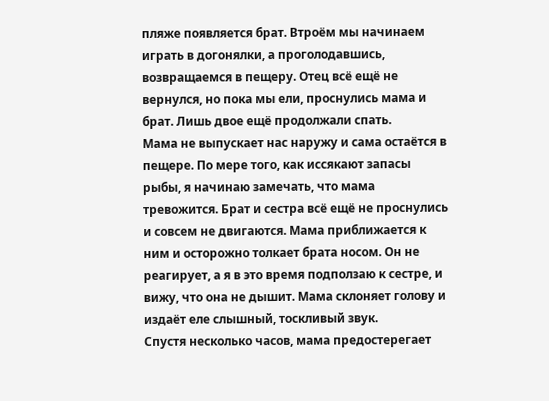пляже появляется брат. Втроём мы начинаем играть в догонялки, а проголодавшись, возвращаемся в пещеру. Отец всё ещё не вернулся, но пока мы ели, проснулись мама и брат. Лишь двое ещё продолжали спать.
Мама не выпускает нас наружу и сама остаётся в пещере. По мере того, как иссякают запасы рыбы, я начинаю замечать, что мама тревожится. Брат и сестра всё ещё не проснулись и совсем не двигаются. Мама приближается к ним и осторожно толкает брата носом. Он не реагирует, а я в это время подползаю к сестре, и вижу, что она не дышит. Мама склоняет голову и издаёт еле слышный, тоскливый звук.
Спустя несколько часов, мама предостерегает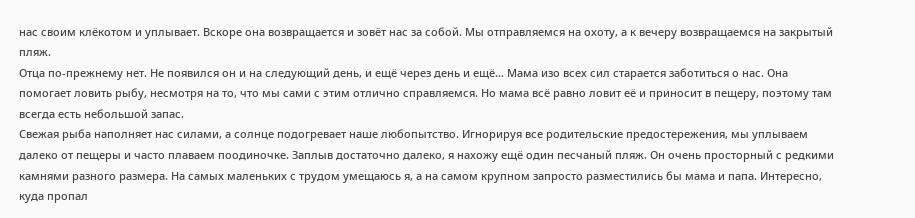нас своим клёкотом и уплывает. Вскоре она возвращается и зовёт нас за собой. Мы отправляемся на охоту, а к вечеру возвращаемся на закрытый пляж.
Отца по-прежнему нет. Не появился он и на следующий день, и ещё через день и ещё… Мама изо всех сил старается заботиться о нас. Она помогает ловить рыбу, несмотря на то, что мы сами с этим отлично справляемся. Но мама всё равно ловит её и приносит в пещеру, поэтому там всегда есть небольшой запас.
Свежая рыба наполняет нас силами, а солнце подогревает наше любопытство. Игнорируя все родительские предостережения, мы уплываем далеко от пещеры и часто плаваем поодиночке. Заплыв достаточно далеко, я нахожу ещё один песчаный пляж. Он очень просторный с редкими камнями разного размера. На самых маленьких с трудом умещаюсь я, а на самом крупном запросто разместились бы мама и папа. Интересно, куда пропал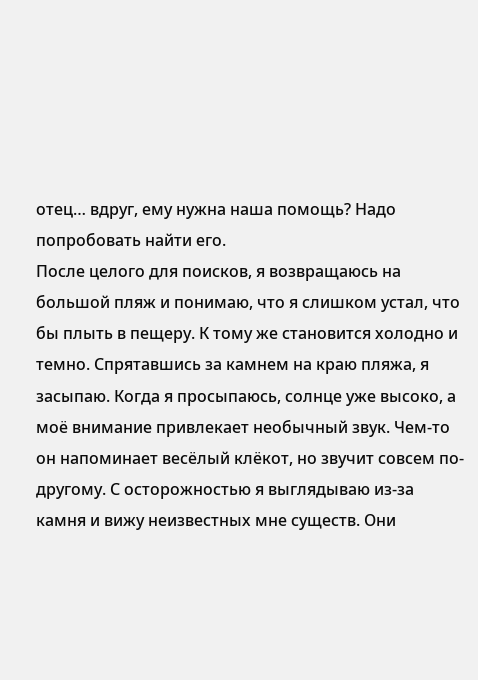отец… вдруг, ему нужна наша помощь? Надо попробовать найти его.
После целого для поисков, я возвращаюсь на большой пляж и понимаю, что я слишком устал, что бы плыть в пещеру. К тому же становится холодно и темно. Спрятавшись за камнем на краю пляжа, я засыпаю. Когда я просыпаюсь, солнце уже высоко, а моё внимание привлекает необычный звук. Чем-то он напоминает весёлый клёкот, но звучит совсем по-другому. С осторожностью я выглядываю из-за камня и вижу неизвестных мне существ. Они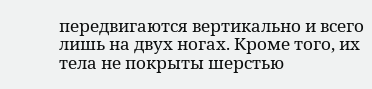передвигаются вертикально и всего лишь на двух ногах. Кроме того, их тела не покрыты шерстью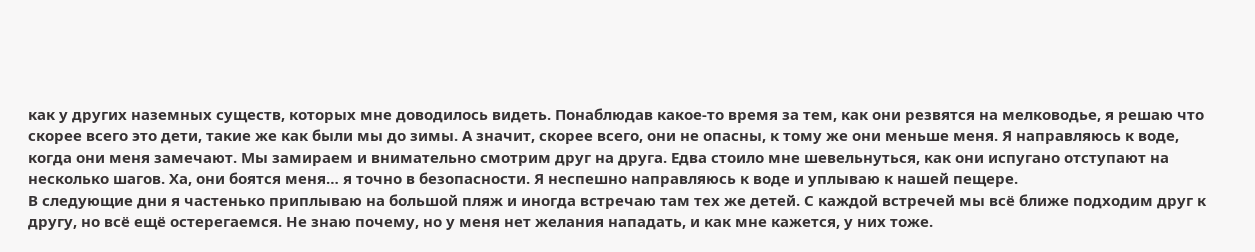как у других наземных существ, которых мне доводилось видеть. Понаблюдав какое-то время за тем, как они резвятся на мелководье, я решаю что скорее всего это дети, такие же как были мы до зимы. А значит, скорее всего, они не опасны, к тому же они меньше меня. Я направляюсь к воде, когда они меня замечают. Мы замираем и внимательно смотрим друг на друга. Едва стоило мне шевельнуться, как они испугано отступают на несколько шагов. Ха, они боятся меня… я точно в безопасности. Я неспешно направляюсь к воде и уплываю к нашей пещере.
В следующие дни я частенько приплываю на большой пляж и иногда встречаю там тех же детей. С каждой встречей мы всё ближе подходим друг к другу, но всё ещё остерегаемся. Не знаю почему, но у меня нет желания нападать, и как мне кажется, у них тоже.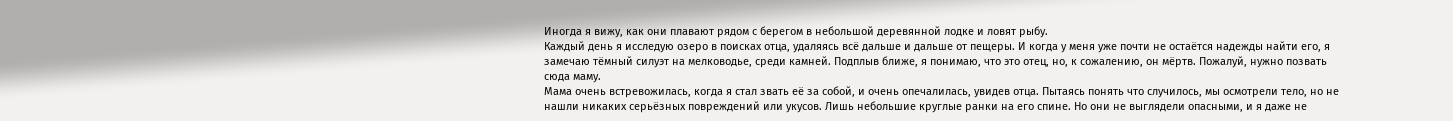Иногда я вижу, как они плавают рядом с берегом в небольшой деревянной лодке и ловят рыбу.
Каждый день я исследую озеро в поисках отца, удаляясь всё дальше и дальше от пещеры. И когда у меня уже почти не остаётся надежды найти его, я замечаю тёмный силуэт на мелководье, среди камней. Подплыв ближе, я понимаю, что это отец, но, к сожалению, он мёртв. Пожалуй, нужно позвать сюда маму.
Мама очень встревожилась, когда я стал звать её за собой, и очень опечалилась, увидев отца. Пытаясь понять что случилось, мы осмотрели тело, но не нашли никаких серьёзных повреждений или укусов. Лишь небольшие круглые ранки на его спине. Но они не выглядели опасными, и я даже не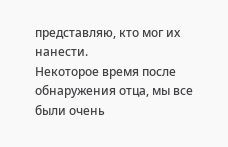представляю, кто мог их нанести.
Некоторое время после обнаружения отца, мы все были очень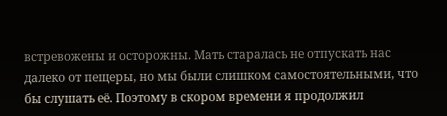встревожены и осторожны. Мать старалась не отпускать нас далеко от пещеры, но мы были слишком самостоятельными, что бы слушать её. Поэтому в скором времени я продолжил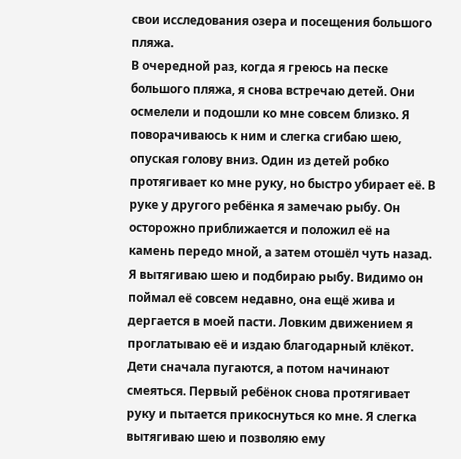свои исследования озера и посещения большого пляжа.
В очередной раз, когда я греюсь на песке большого пляжа, я снова встречаю детей. Они осмелели и подошли ко мне совсем близко. Я поворачиваюсь к ним и слегка сгибаю шею, опуская голову вниз. Один из детей робко протягивает ко мне руку, но быстро убирает её. В руке у другого ребёнка я замечаю рыбу. Он осторожно приближается и положил её на камень передо мной, а затем отошёл чуть назад. Я вытягиваю шею и подбираю рыбу. Видимо он поймал её совсем недавно, она ещё жива и дергается в моей пасти. Ловким движением я проглатываю её и издаю благодарный клёкот. Дети сначала пугаются, а потом начинают смеяться. Первый ребёнок снова протягивает руку и пытается прикоснуться ко мне. Я слегка вытягиваю шею и позволяю ему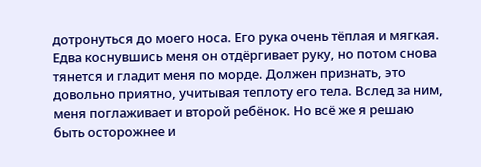дотронуться до моего носа. Его рука очень тёплая и мягкая. Едва коснувшись меня он отдёргивает руку, но потом снова тянется и гладит меня по морде. Должен признать, это довольно приятно, учитывая теплоту его тела. Вслед за ним, меня поглаживает и второй ребёнок. Но всё же я решаю быть осторожнее и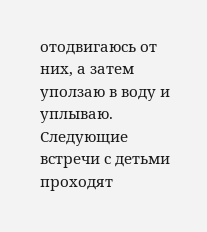отодвигаюсь от них, а затем уползаю в воду и уплываю.
Следующие встречи с детьми проходят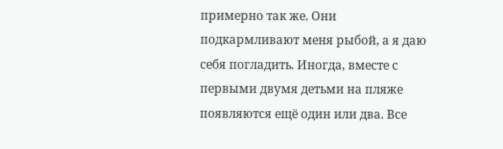примерно так же. Они подкармливают меня рыбой, а я даю себя погладить. Иногда, вместе с первыми двумя детьми на пляже появляются ещё один или два. Все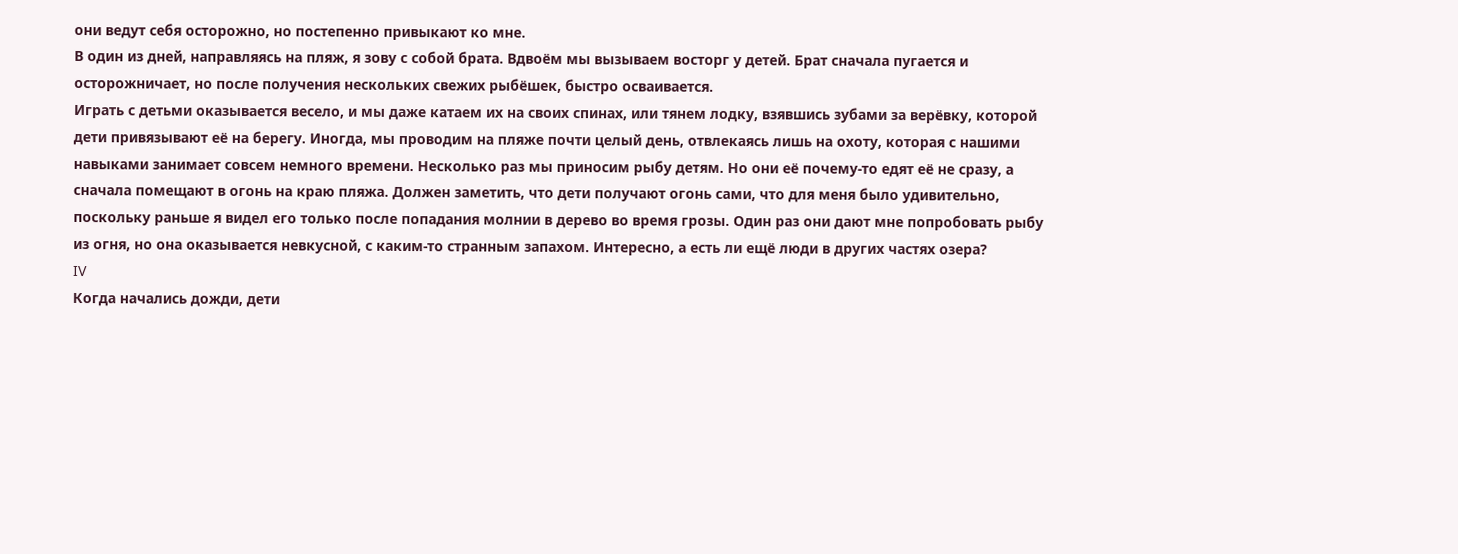они ведут себя осторожно, но постепенно привыкают ко мне.
В один из дней, направляясь на пляж, я зову с собой брата. Вдвоём мы вызываем восторг у детей. Брат сначала пугается и осторожничает, но после получения нескольких свежих рыбёшек, быстро осваивается.
Играть с детьми оказывается весело, и мы даже катаем их на своих спинах, или тянем лодку, взявшись зубами за верёвку, которой дети привязывают её на берегу. Иногда, мы проводим на пляже почти целый день, отвлекаясь лишь на охоту, которая с нашими навыками занимает совсем немного времени. Несколько раз мы приносим рыбу детям. Но они её почему-то едят её не сразу, а сначала помещают в огонь на краю пляжа. Должен заметить, что дети получают огонь сами, что для меня было удивительно, поскольку раньше я видел его только после попадания молнии в дерево во время грозы. Один раз они дают мне попробовать рыбу из огня, но она оказывается невкусной, с каким-то странным запахом. Интересно, а есть ли ещё люди в других частях озера?
IV
Когда начались дожди, дети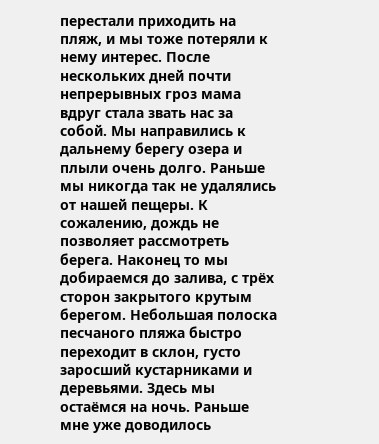перестали приходить на пляж, и мы тоже потеряли к нему интерес. После нескольких дней почти непрерывных гроз мама вдруг стала звать нас за собой. Мы направились к дальнему берегу озера и плыли очень долго. Раньше мы никогда так не удалялись от нашей пещеры. К сожалению, дождь не позволяет рассмотреть берега. Наконец то мы добираемся до залива, с трёх сторон закрытого крутым берегом. Небольшая полоска песчаного пляжа быстро переходит в склон, густо заросший кустарниками и деревьями. Здесь мы остаёмся на ночь. Раньше мне уже доводилось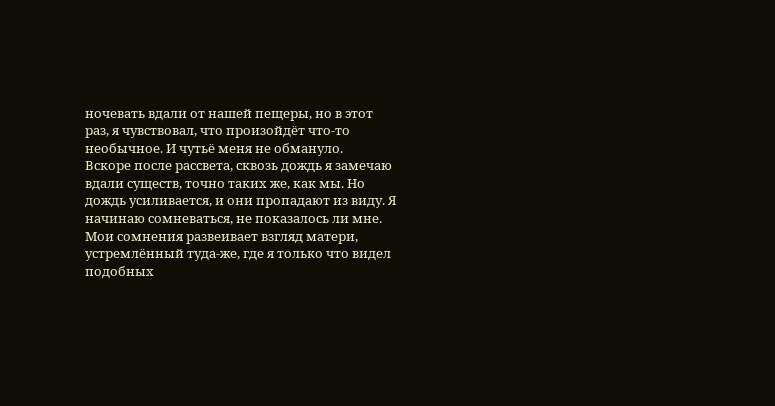ночевать вдали от нашей пещеры, но в этот раз, я чувствовал, что произойдёт что-то необычное. И чутьё меня не обмануло.
Вскоре после рассвета, сквозь дождь я замечаю вдали существ, точно таких же, как мы. Но дождь усиливается, и они пропадают из виду. Я начинаю сомневаться, не показалось ли мне. Мои сомнения развеивает взгляд матери, устремлённый туда-же, где я только что видел подобных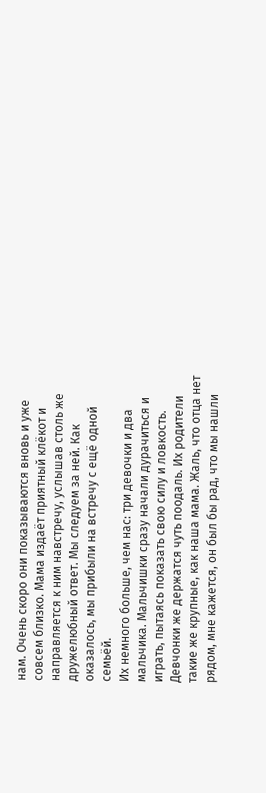нам. Очень скоро они показываются вновь и уже совсем близко. Мама издаёт приятный клёкот и направляется к ним навстречу, услышав столь же дружелюбный ответ. Мы следуем за ней. Как оказалось, мы прибыли на встречу с ещё одной семьёй.
Их немного больше, чем нас: три девочки и два мальчика. Мальчишки сразу начали дурачиться и играть, пытаясь показать свою силу и ловкость. Девчонки же держатся чуть поодаль. Их родители такие же крупные, как наша мама. Жаль, что отца нет рядом, мне кажется, он был бы рад, что мы нашли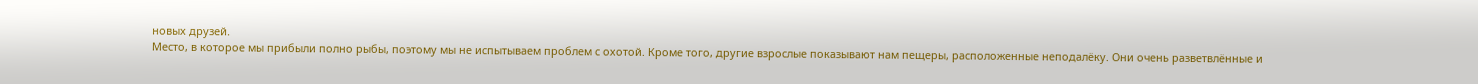новых друзей.
Место, в которое мы прибыли полно рыбы, поэтому мы не испытываем проблем с охотой. Кроме того, другие взрослые показывают нам пещеры, расположенные неподалёку. Они очень разветвлённые и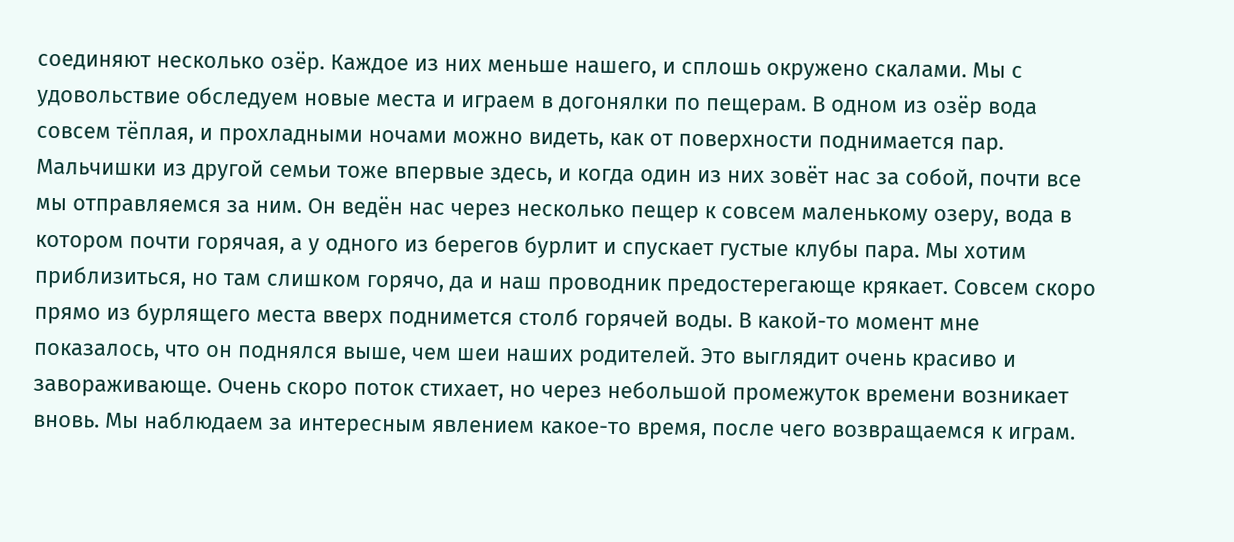соединяют несколько озёр. Каждое из них меньше нашего, и сплошь окружено скалами. Мы с удовольствие обследуем новые места и играем в догонялки по пещерам. В одном из озёр вода совсем тёплая, и прохладными ночами можно видеть, как от поверхности поднимается пар.
Мальчишки из другой семьи тоже впервые здесь, и когда один из них зовёт нас за собой, почти все мы отправляемся за ним. Он ведён нас через несколько пещер к совсем маленькому озеру, вода в котором почти горячая, а у одного из берегов бурлит и спускает густые клубы пара. Мы хотим приблизиться, но там слишком горячо, да и наш проводник предостерегающе крякает. Совсем скоро прямо из бурлящего места вверх поднимется столб горячей воды. В какой-то момент мне показалось, что он поднялся выше, чем шеи наших родителей. Это выглядит очень красиво и завораживающе. Очень скоро поток стихает, но через небольшой промежуток времени возникает вновь. Мы наблюдаем за интересным явлением какое-то время, после чего возвращаемся к играм.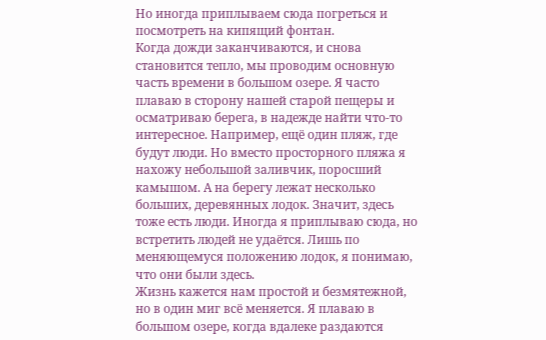Но иногда приплываем сюда погреться и посмотреть на кипящий фонтан.
Когда дожди заканчиваются, и снова становится тепло, мы проводим основную часть времени в большом озере. Я часто плаваю в сторону нашей старой пещеры и осматриваю берега, в надежде найти что-то интересное. Например, ещё один пляж, где будут люди. Но вместо просторного пляжа я нахожу небольшой заливчик, поросший камышом. А на берегу лежат несколько больших, деревянных лодок. Значит, здесь тоже есть люди. Иногда я приплываю сюда, но встретить людей не удаётся. Лишь по меняющемуся положению лодок, я понимаю, что они были здесь.
Жизнь кажется нам простой и безмятежной, но в один миг всё меняется. Я плаваю в большом озере, когда вдалеке раздаются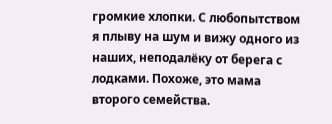громкие хлопки. С любопытством я плыву на шум и вижу одного из наших, неподалёку от берега с лодками. Похоже, это мама второго семейства.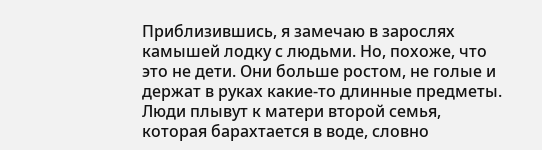Приблизившись, я замечаю в зарослях камышей лодку с людьми. Но, похоже, что это не дети. Они больше ростом, не голые и держат в руках какие-то длинные предметы. Люди плывут к матери второй семья, которая барахтается в воде, словно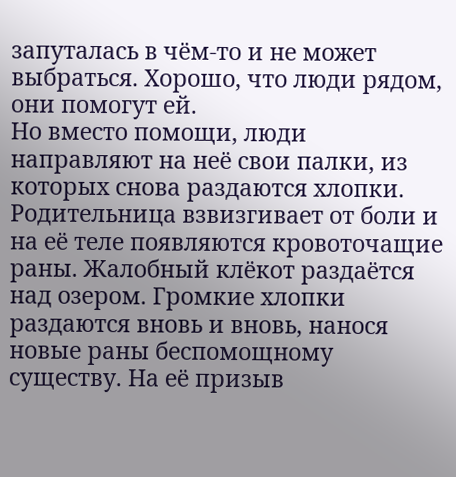запуталась в чём-то и не может выбраться. Хорошо, что люди рядом, они помогут ей.
Но вместо помощи, люди направляют на неё свои палки, из которых снова раздаются хлопки. Родительница взвизгивает от боли и на её теле появляются кровоточащие раны. Жалобный клёкот раздаётся над озером. Громкие хлопки раздаются вновь и вновь, нанося новые раны беспомощному существу. На её призыв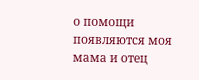о помощи появляются моя мама и отец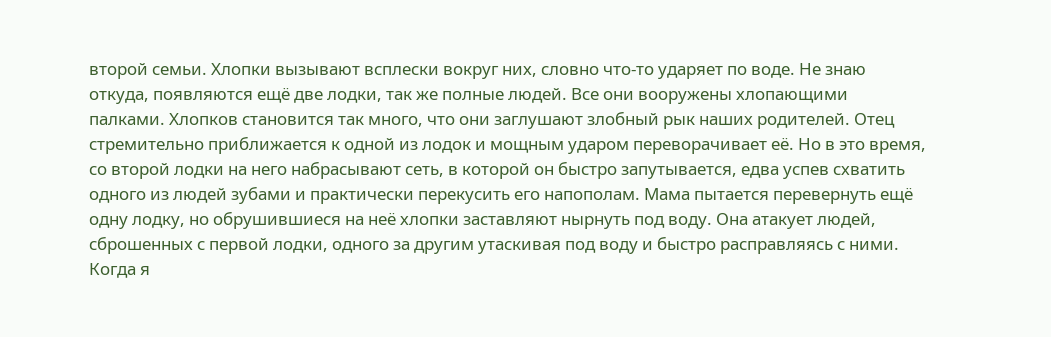второй семьи. Хлопки вызывают всплески вокруг них, словно что-то ударяет по воде. Не знаю откуда, появляются ещё две лодки, так же полные людей. Все они вооружены хлопающими палками. Хлопков становится так много, что они заглушают злобный рык наших родителей. Отец стремительно приближается к одной из лодок и мощным ударом переворачивает её. Но в это время, со второй лодки на него набрасывают сеть, в которой он быстро запутывается, едва успев схватить одного из людей зубами и практически перекусить его напополам. Мама пытается перевернуть ещё одну лодку, но обрушившиеся на неё хлопки заставляют нырнуть под воду. Она атакует людей, сброшенных с первой лодки, одного за другим утаскивая под воду и быстро расправляясь с ними.
Когда я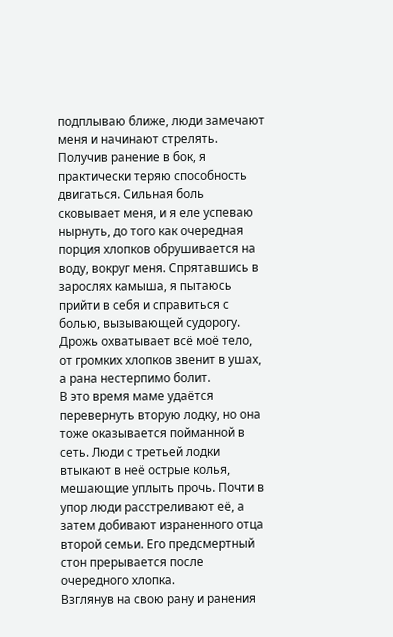подплываю ближе, люди замечают меня и начинают стрелять. Получив ранение в бок, я практически теряю способность двигаться. Сильная боль сковывает меня, и я еле успеваю нырнуть, до того как очередная порция хлопков обрушивается на воду, вокруг меня. Спрятавшись в зарослях камыша, я пытаюсь прийти в себя и справиться с болью, вызывающей судорогу. Дрожь охватывает всё моё тело, от громких хлопков звенит в ушах, а рана нестерпимо болит.
В это время маме удаётся перевернуть вторую лодку, но она тоже оказывается пойманной в сеть. Люди с третьей лодки втыкают в неё острые колья, мешающие уплыть прочь. Почти в упор люди расстреливают её, а затем добивают израненного отца второй семьи. Его предсмертный стон прерывается после очередного хлопка.
Взглянув на свою рану и ранения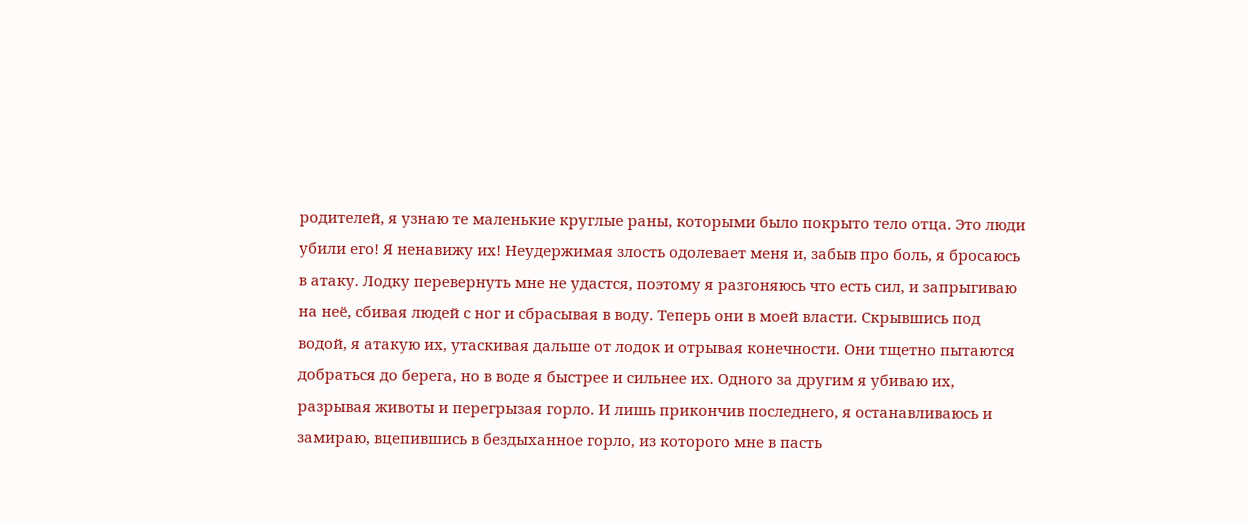родителей, я узнаю те маленькие круглые раны, которыми было покрыто тело отца. Это люди убили его! Я ненавижу их! Неудержимая злость одолевает меня и, забыв про боль, я бросаюсь в атаку. Лодку перевернуть мне не удастся, поэтому я разгоняюсь что есть сил, и запрыгиваю на неё, сбивая людей с ног и сбрасывая в воду. Теперь они в моей власти. Скрывшись под водой, я атакую их, утаскивая дальше от лодок и отрывая конечности. Они тщетно пытаются добраться до берега, но в воде я быстрее и сильнее их. Одного за другим я убиваю их, разрывая животы и перегрызая горло. И лишь прикончив последнего, я останавливаюсь и замираю, вцепившись в бездыханное горло, из которого мне в пасть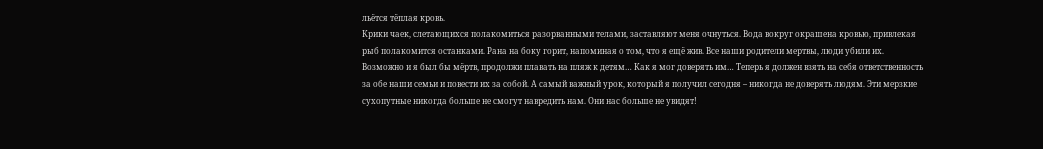льётся тёплая кровь.
Крики чаек, слетающихся полакомиться разорванными телами, заставляют меня очнуться. Вода вокруг окрашена кровью, привлекая рыб полакомится останками. Рана на боку горит, напоминая о том, что я ещё жив. Все наши родители мертвы, люди убили их. Возможно и я был бы мёртв, продолжи плавать на пляж к детям… Как я мог доверять им… Теперь я должен взять на себя ответственность за обе наши семьи и повести их за собой. А самый важный урок, который я получил сегодня – никогда не доверять людям. Эти мерзкие сухопутные никогда больше не смогут навредить нам. Они нас больше не увидят!